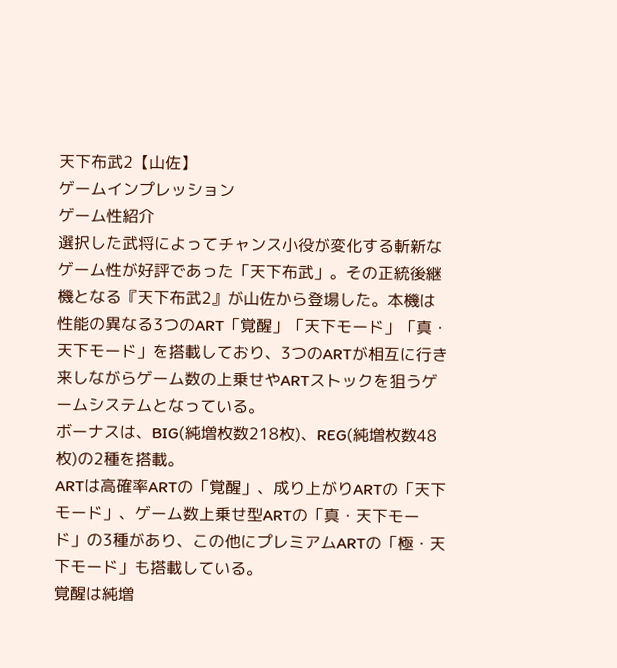天下布武2【山佐】
ゲームインプレッション
ゲーム性紹介
選択した武将によってチャンス小役が変化する斬新なゲーム性が好評であった「天下布武」。その正統後継機となる『天下布武2』が山佐から登場した。本機は性能の異なる3つのART「覚醒」「天下モード」「真・天下モード」を搭載しており、3つのARTが相互に行き来しながらゲーム数の上乗せやARTストックを狙うゲームシステムとなっている。
ボーナスは、BIG(純増枚数218枚)、REG(純増枚数48枚)の2種を搭載。
ARTは高確率ARTの「覚醒」、成り上がりARTの「天下モード」、ゲーム数上乗せ型ARTの「真・天下モード」の3種があり、この他にプレミアムARTの「極・天下モード」も搭載している。
覚醒は純増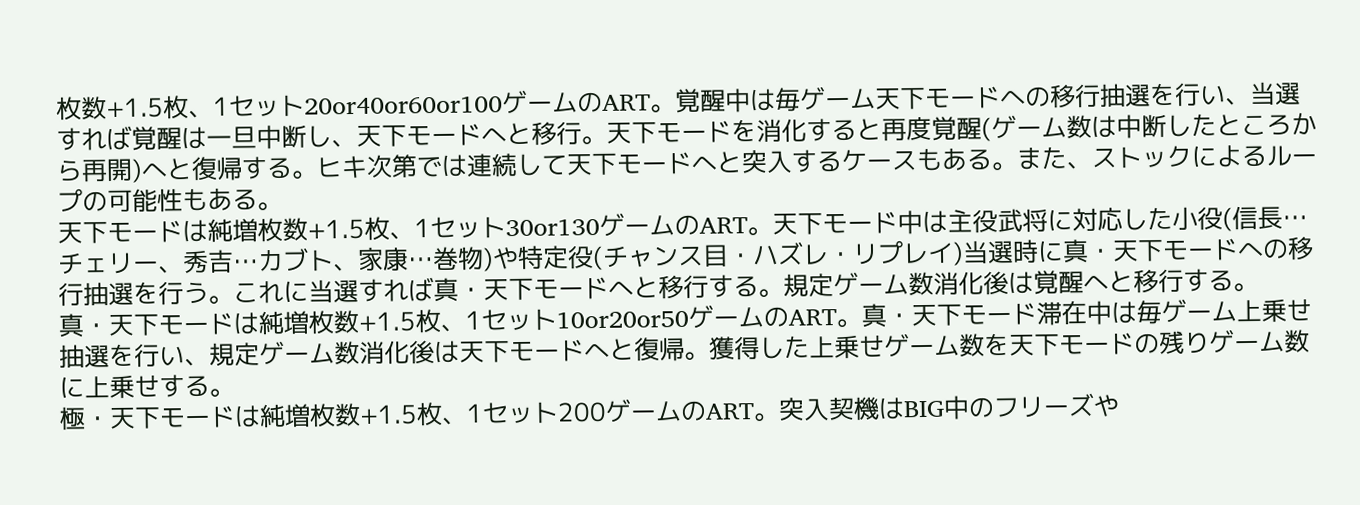枚数+1.5枚、1セット20or40or60or100ゲームのART。覚醒中は毎ゲーム天下モードへの移行抽選を行い、当選すれば覚醒は一旦中断し、天下モードへと移行。天下モードを消化すると再度覚醒(ゲーム数は中断したところから再開)へと復帰する。ヒキ次第では連続して天下モードへと突入するケースもある。また、ストックによるループの可能性もある。
天下モードは純増枚数+1.5枚、1セット30or130ゲームのART。天下モード中は主役武将に対応した小役(信長…チェリー、秀吉…カブト、家康…巻物)や特定役(チャンス目・ハズレ・リプレイ)当選時に真・天下モードへの移行抽選を行う。これに当選すれば真・天下モードへと移行する。規定ゲーム数消化後は覚醒へと移行する。
真・天下モードは純増枚数+1.5枚、1セット10or20or50ゲームのART。真・天下モード滞在中は毎ゲーム上乗せ抽選を行い、規定ゲーム数消化後は天下モードへと復帰。獲得した上乗せゲーム数を天下モードの残りゲーム数に上乗せする。
極・天下モードは純増枚数+1.5枚、1セット200ゲームのART。突入契機はBIG中のフリーズや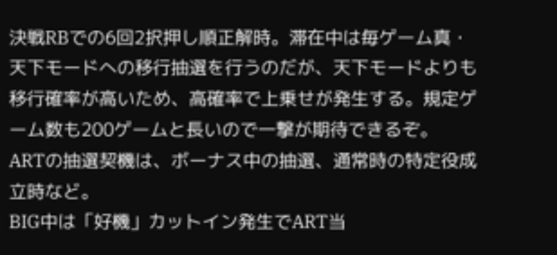決戦RBでの6回2択押し順正解時。滞在中は毎ゲーム真・天下モードへの移行抽選を行うのだが、天下モードよりも移行確率が高いため、高確率で上乗せが発生する。規定ゲーム数も200ゲームと長いので一撃が期待できるぞ。
ARTの抽選契機は、ボーナス中の抽選、通常時の特定役成立時など。
BIG中は「好機」カットイン発生でART当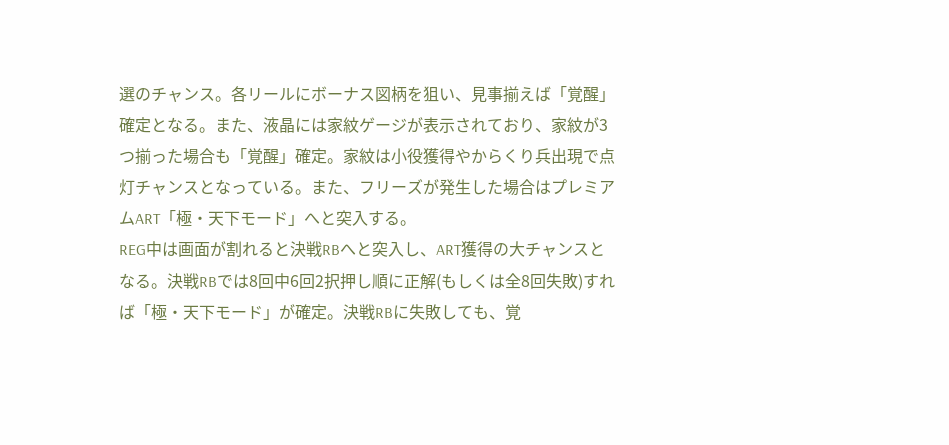選のチャンス。各リールにボーナス図柄を狙い、見事揃えば「覚醒」確定となる。また、液晶には家紋ゲージが表示されており、家紋が3つ揃った場合も「覚醒」確定。家紋は小役獲得やからくり兵出現で点灯チャンスとなっている。また、フリーズが発生した場合はプレミアムART「極・天下モード」へと突入する。
REG中は画面が割れると決戦RBへと突入し、ART獲得の大チャンスとなる。決戦RBでは8回中6回2択押し順に正解(もしくは全8回失敗)すれば「極・天下モード」が確定。決戦RBに失敗しても、覚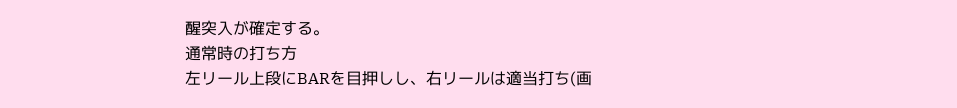醒突入が確定する。
通常時の打ち方
左リール上段にBARを目押しし、右リールは適当打ち(画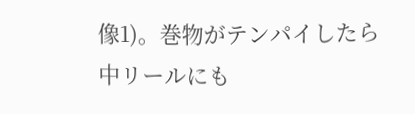像1)。巻物がテンパイしたら中リールにも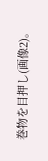巻物を目押し(画像2)。